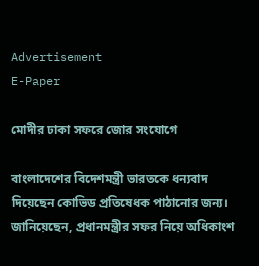Advertisement
E-Paper

মোদীর ঢাকা সফরে জোর সংযোগে

বাংলাদেশের বিদেশমন্ত্রী ভারতকে ধন্যবাদ দিয়েছেন কোভিড প্রতিষেধক পাঠানোর জন্য। জানিয়েছেন, প্রধানমন্ত্রীর সফর নিয়ে অধিকাংশ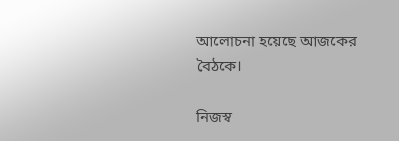আলোচনা হয়েছে আজকের বৈঠকে।

নিজস্ব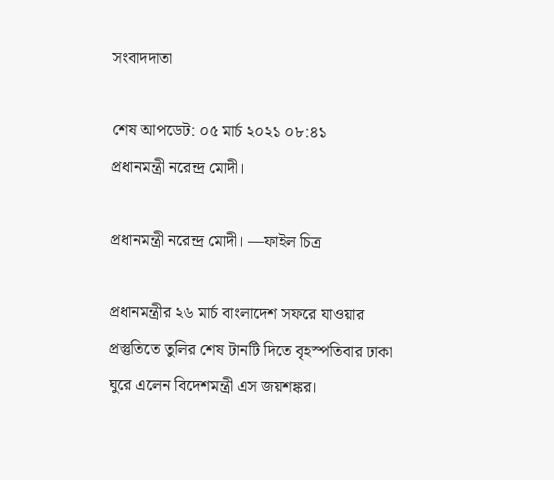সংবাদদাতা

শেষ আপডেট: ০৫ মার্চ ২০২১ ০৮:৪১
প্রধানমন্ত্রী নরেন্দ্র মোদী।

প্রধানমন্ত্রী নরেন্দ্র মোদী। —ফাইল চিত্র

প্রধানমন্ত্রীর ২৬ মার্চ বাংলাদেশ সফরে যাওয়ার প্রস্তুতিতে তুলির শেষ টানটি দিতে বৃহস্পতিবার ঢাকা ঘুরে এলেন বিদেশমন্ত্রী এস জয়শঙ্কর।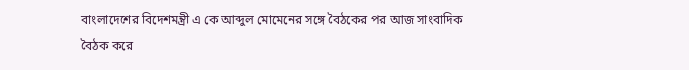বাংলাদেশের বিদেশমন্ত্রী এ কে আব্দুল মোমেনের সঙ্গে বৈঠকের পর আজ সাংবাদিক বৈঠক করে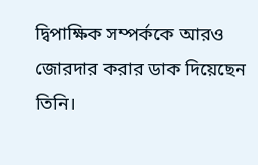দ্বিপাক্ষিক সম্পর্ককে আরও জোরদার করার ডাক দিয়েছেন তিনি।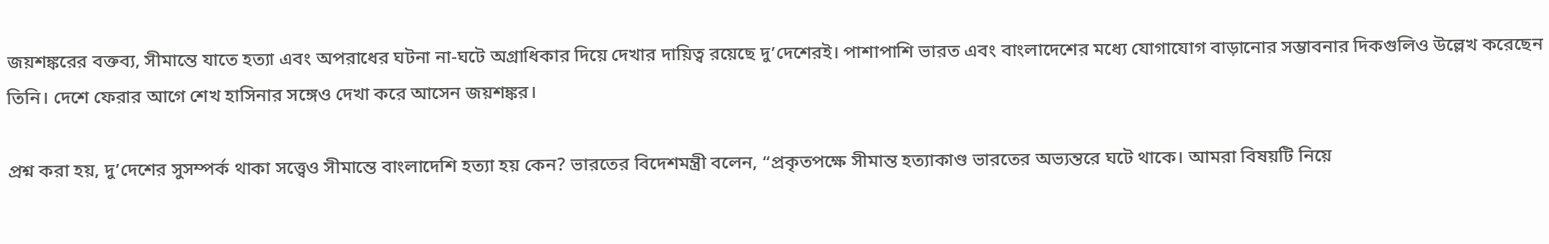জয়শঙ্করের বক্তব্য, সীমান্তে যাতে হত্যা এবং অপরাধের ঘটনা না-ঘটে অগ্রাধিকার দিয়ে দেখার দায়িত্ব রয়েছে দু’দেশেরই। পাশাপাশি ভারত এবং বাংলাদেশের মধ্যে যোগাযোগ বাড়ানোর সম্ভাবনার দিকগুলিও উল্লেখ করেছেন তিনি। দেশে ফেরার আগে শেখ হাসিনার সঙ্গেও দেখা করে আসেন জয়শঙ্কর।

প্রশ্ন করা হয়, দু’দেশের সুসম্পর্ক থাকা সত্ত্বেও সীমান্তে বাংলাদেশি হত্যা হয় কেন? ভারতের বিদেশমন্ত্রী বলেন, “প্রকৃতপক্ষে সীমান্ত হত্যাকাণ্ড ভারতের অভ্যন্তরে ঘটে থাকে। আমরা বিষয়টি নিয়ে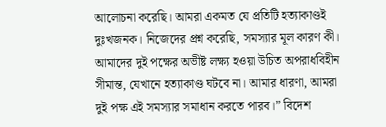আলোচনা করেছি। আমরা একমত যে প্রতিটি হত্যাকাণ্ডই দুঃখজনক। নিজেদের প্রশ্ন করেছি, সমস্যার মূল কারণ কী। আমাদের দুই পক্ষের অভীষ্ট লক্ষ্য হওয়া উচিত অপরাধবিহীন সীমান্ত, যেখানে হত্যাকাণ্ড ঘটবে না। আমার ধারণা, আমরা দুই পক্ষ এই সমস্যার সমাধান করতে পারব।” বিদেশ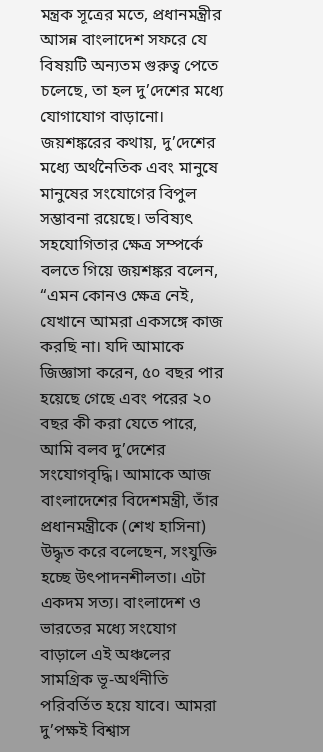মন্ত্রক সূত্রের মতে, প্রধানমন্ত্রীর আসন্ন বাংলাদেশ সফরে যে বিষয়টি অন্যতম গুরুত্ব পেতে চলেছে, তা হল দু’দেশের মধ্যে যোগাযোগ বাড়ানো। জয়শঙ্করের কথায়, দু’দেশের মধ্যে অর্থনৈতিক এবং মানুষে মানুষের সংযোগের বিপুল সম্ভাবনা রয়েছে। ভবিষ্যৎ সহযোগিতার ক্ষেত্র সম্পর্কে বলতে গিয়ে জয়শঙ্কর বলেন, “এমন কোনও ক্ষেত্র নেই, যেখানে আমরা একসঙ্গে কাজ করছি না। যদি আমাকে
জিজ্ঞাসা করেন, ৫০ বছর পার হয়েছে গেছে এবং পরের ২০ বছর কী করা যেতে পারে, আমি বলব দু’দেশের সংযোগবৃদ্ধি। আমাকে আজ বাংলাদেশের বিদেশমন্ত্রী, তাঁর প্রধানমন্ত্রীকে (শেখ হাসিনা) উদ্ধৃত করে বলেছেন, সংযুক্তি হচ্ছে উৎপাদনশীলতা। এটা একদম সত্য। বাংলাদেশ ও ভারতের মধ্যে সংযোগ বাড়ালে এই অঞ্চলের সামগ্রিক ভূ-অর্থনীতি পরিবর্তিত হয়ে যাবে। আমরা দু’পক্ষই বিশ্বাস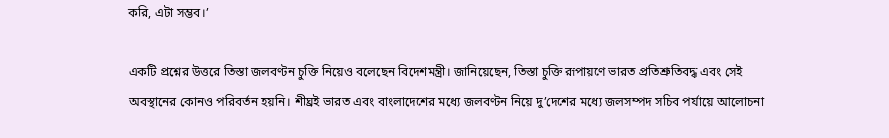করি, এটা সম্ভব।’

একটি প্রশ্নের উত্তরে তিস্তা জলবণ্টন চুক্তি নিয়েও বল‌েছেন বিদেশমন্ত্রী। জানিয়েছেন, তিস্তা চুক্তি রূপায়ণে ভারত প্রতিশ্রুতিবদ্ধ এবং সেই অবস্থানের কোনও পরিবর্তন হয়নি। শীঘ্রই ভারত এবং বাংলাদেশের মধ্যে জলবণ্টন নিয়ে দু’দেশের মধ্যে জলসম্পদ সচিব পর্যায়ে আলোচনা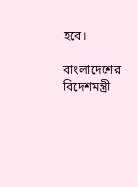হবে।

বাংলাদেশের বিদেশমন্ত্রী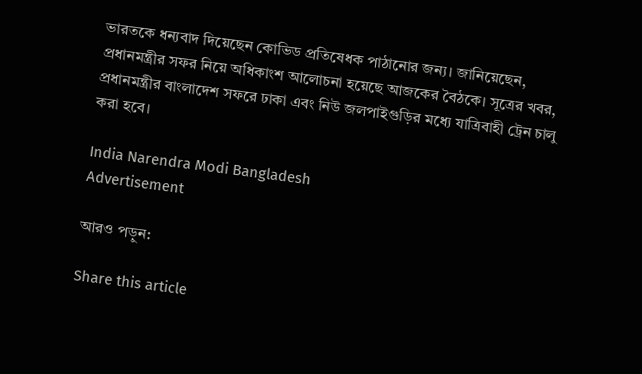ভারতকে ধন্যবাদ দিয়েছেন কোভিড প্রতিষেধক পাঠানোর জন্য। জানিয়েছেন, প্রধানমন্ত্রীর সফর নিয়ে অধিকাংশ আলোচনা হয়েছে আজকের বৈঠকে। সূত্রের খবর, প্রধানমন্ত্রীর বাংলাদেশ সফরে ঢাকা এবং নিউ জলপাইগুড়ির মধ্যে যাত্রিবাহী ট্রেন চালু করা হবে।

India Narendra Modi Bangladesh
Advertisement

আরও পড়ুন:

Share this article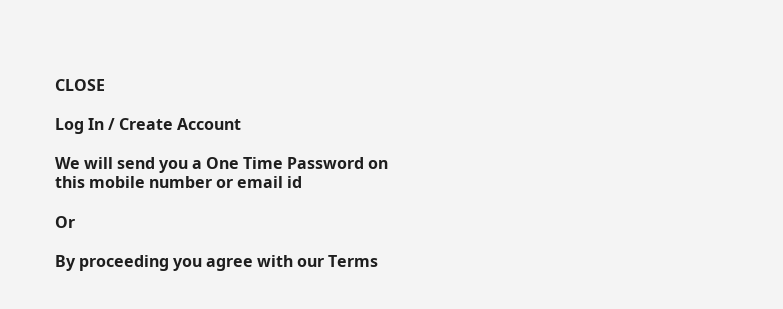CLOSE

Log In / Create Account

We will send you a One Time Password on this mobile number or email id

Or

By proceeding you agree with our Terms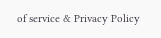of service & Privacy Policy